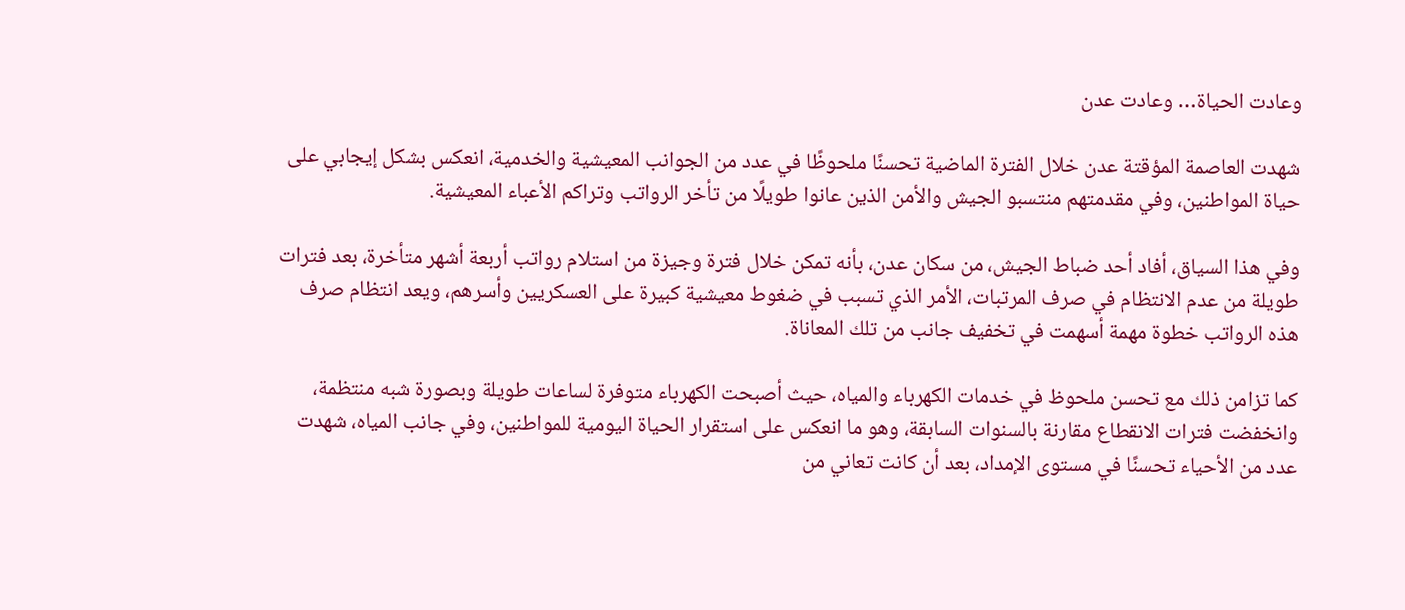وعادت الحياة… وعادت عدن

شهدت العاصمة المؤقتة عدن خلال الفترة الماضية تحسنًا ملحوظًا في عدد من الجوانب المعيشية والخدمية، انعكس بشكل إيجابي على حياة المواطنين، وفي مقدمتهم منتسبو الجيش والأمن الذين عانوا طويلًا من تأخر الرواتب وتراكم الأعباء المعيشية.

وفي هذا السياق، أفاد أحد ضباط الجيش، من سكان عدن، بأنه تمكن خلال فترة وجيزة من استلام رواتب أربعة أشهر متأخرة، بعد فترات طويلة من عدم الانتظام في صرف المرتبات، الأمر الذي تسبب في ضغوط معيشية كبيرة على العسكريين وأسرهم، ويعد انتظام صرف هذه الرواتب خطوة مهمة أسهمت في تخفيف جانب من تلك المعاناة.

كما تزامن ذلك مع تحسن ملحوظ في خدمات الكهرباء والمياه، حيث أصبحت الكهرباء متوفرة لساعات طويلة وبصورة شبه منتظمة، وانخفضت فترات الانقطاع مقارنة بالسنوات السابقة، وهو ما انعكس على استقرار الحياة اليومية للمواطنين، وفي جانب المياه، شهدت عدد من الأحياء تحسنًا في مستوى الإمداد، بعد أن كانت تعاني من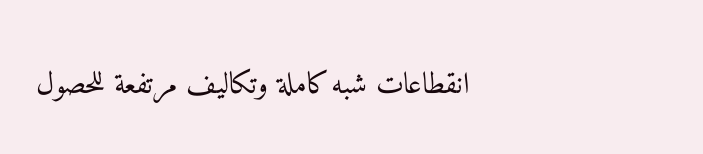انقطاعات شبه كاملة وتكاليف مرتفعة للحصول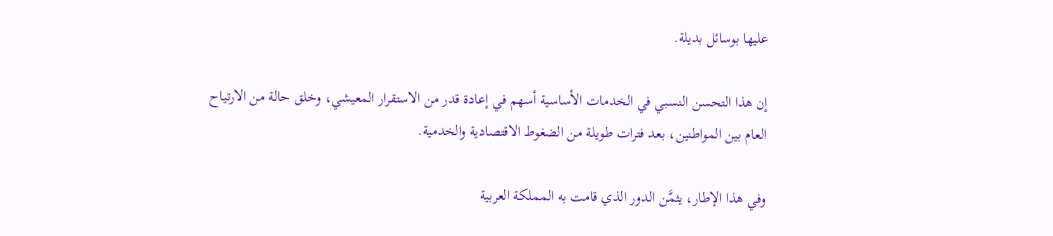عليها بوسائل بديلة.

إن هذا التحسن النسبي في الخدمات الأساسية أسهم في إعادة قدر من الاستقرار المعيشي، وخلق حالة من الارتياح العام بين المواطنين، بعد فترات طويلة من الضغوط الاقتصادية والخدمية.

وفي هذا الإطار، يثمَّن الدور الذي قامت به المملكة العربية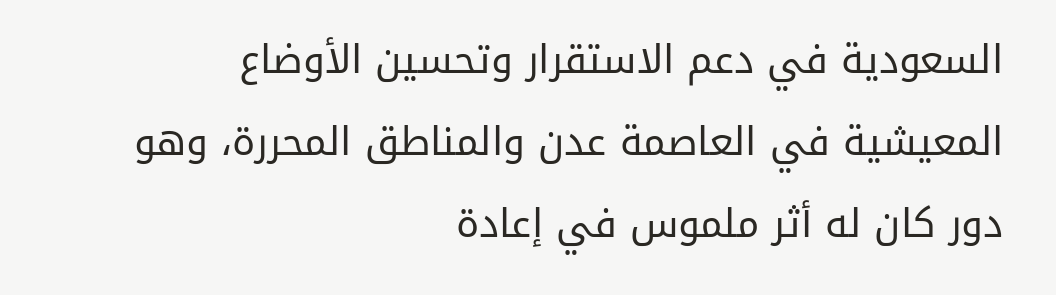السعودية في دعم الاستقرار وتحسين الأوضاع المعيشية في العاصمة عدن والمناطق المحررة، وهو دور كان له أثر ملموس في إعادة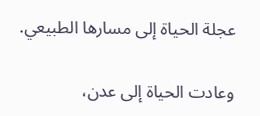عجلة الحياة إلى مسارها الطبيعي.

وعادت الحياة إلى عدن،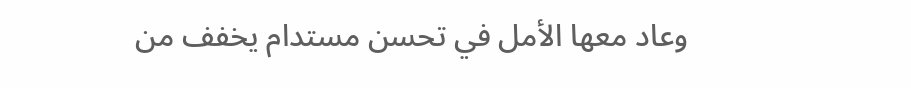وعاد معها الأمل في تحسن مستدام يخفف من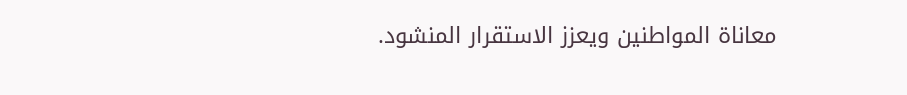معاناة المواطنين ويعزز الاستقرار المنشود.